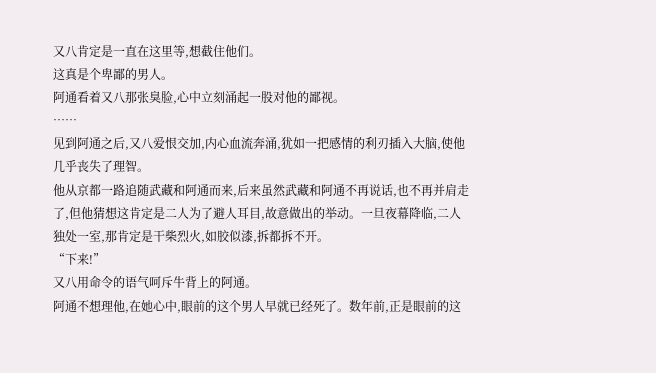又八肯定是一直在这里等,想截住他们。
这真是个卑鄙的男人。
阿通看着又八那张臭脸,心中立刻涌起一股对他的鄙视。
……
见到阿通之后,又八爱恨交加,内心血流奔涌,犹如一把感情的利刃插入大脑,使他几乎丧失了理智。
他从京都一路追随武藏和阿通而来,后来虽然武藏和阿通不再说话,也不再并肩走了,但他猜想这肯定是二人为了避人耳目,故意做出的举动。一旦夜幕降临,二人独处一室,那肯定是干柴烈火,如胶似漆,拆都拆不开。
“下来!”
又八用命令的语气呵斥牛背上的阿通。
阿通不想理他,在她心中,眼前的这个男人早就已经死了。数年前,正是眼前的这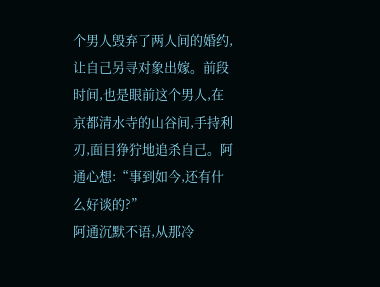个男人毁弃了两人间的婚约,让自己另寻对象出嫁。前段时间,也是眼前这个男人,在京都清水寺的山谷间,手持利刃,面目狰狞地追杀自己。阿通心想:“事到如今,还有什么好谈的?”
阿通沉默不语,从那冷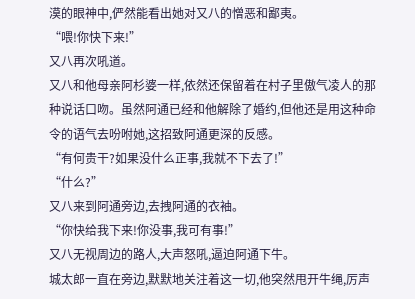漠的眼神中,俨然能看出她对又八的憎恶和鄙夷。
“喂!你快下来!”
又八再次吼道。
又八和他母亲阿杉婆一样,依然还保留着在村子里傲气凌人的那种说话口吻。虽然阿通已经和他解除了婚约,但他还是用这种命令的语气去吩咐她,这招致阿通更深的反感。
“有何贵干?如果没什么正事,我就不下去了!”
“什么?”
又八来到阿通旁边,去拽阿通的衣袖。
“你快给我下来!你没事,我可有事!”
又八无视周边的路人,大声怒吼,逼迫阿通下牛。
城太郎一直在旁边,默默地关注着这一切,他突然甩开牛绳,厉声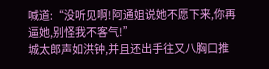喊道:“没听见啊!阿通姐说她不愿下来,你再逼她,别怪我不客气!”
城太郎声如洪钟,并且还出手往又八胸口推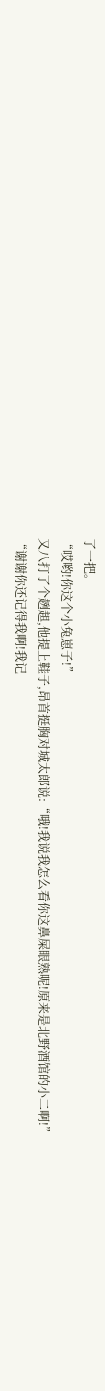了一把。
“哎哟!你这个小兔崽子!”
又八打了个趔趄,他提上鞋子,昂首挺胸对城太郎说:“哦!我说我怎么看你这鼻屎眼熟呢!原来是北野酒馆的小二啊!”
“谢谢你还记得我啊!我记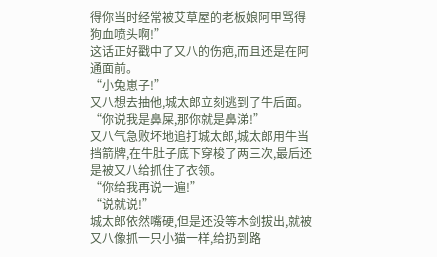得你当时经常被艾草屋的老板娘阿甲骂得狗血喷头啊!”
这话正好戳中了又八的伤疤,而且还是在阿通面前。
“小兔崽子!”
又八想去抽他,城太郎立刻逃到了牛后面。
“你说我是鼻屎,那你就是鼻涕!”
又八气急败坏地追打城太郎,城太郎用牛当挡箭牌,在牛肚子底下穿梭了两三次,最后还是被又八给抓住了衣领。
“你给我再说一遍!”
“说就说!”
城太郎依然嘴硬,但是还没等木剑拔出,就被又八像抓一只小猫一样,给扔到路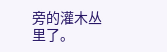旁的灌木丛里了。